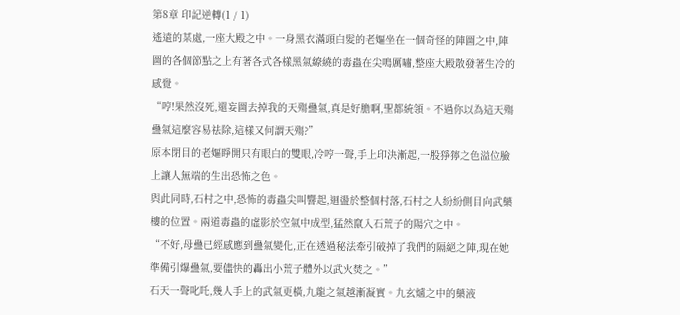第8章 印記逆轉(1 / 1)
遙遠的某處,一座大殿之中。一身黑衣滿頭白髮的老嫗坐在一個奇怪的陣圖之中,陣圖的各個節點之上有著各式各樣黑氣繚繞的毒蟲在尖鳴厲嘯,整座大殿散發著生冷的感覺。
“哼!果然沒死,還妄圖去掉我的天殤蠱氣,真是好膽啊,聖都統領。不過你以為這天殤蠱氣這麼容易祛除,這樣又何謂天殤?”
原本閉目的老嫗睜開只有眼白的雙眼,冷哼一聲,手上印決漸起,一股猙獰之色溢位臉上讓人無端的生出恐怖之色。
與此同時,石村之中,恐怖的毒蟲尖叫響起,迴盪於整個村落,石村之人紛紛側目向武藥樓的位置。兩道毒蟲的虛影於空氣中成型,猛然竄入石荒子的陽穴之中。
“不好,母蠱已經感應到蠱氣變化,正在透過秘法牽引破掉了我們的隔絕之陣,現在她準備引爆蠱氣,要儘快的轟出小荒子體外以武火焚之。”
石天一聲叱吒,幾人手上的武氣更橫,九龍之氣越漸凝實。九玄爐之中的藥液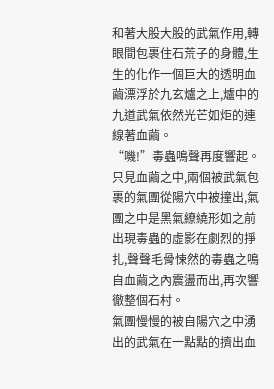和著大股大股的武氣作用,轉眼間包裹住石荒子的身體,生生的化作一個巨大的透明血繭漂浮於九玄爐之上,爐中的九道武氣依然光芒如炬的連線著血繭。
“嘰!”毒蟲鳴聲再度響起。
只見血繭之中,兩個被武氣包裹的氣團從陽穴中被撞出,氣團之中是黑氣繚繞形如之前出現毒蟲的虛影在劇烈的掙扎,聲聲毛骨悚然的毒蟲之鳴自血繭之內震盪而出,再次響徹整個石村。
氣團慢慢的被自陽穴之中湧出的武氣在一點點的擠出血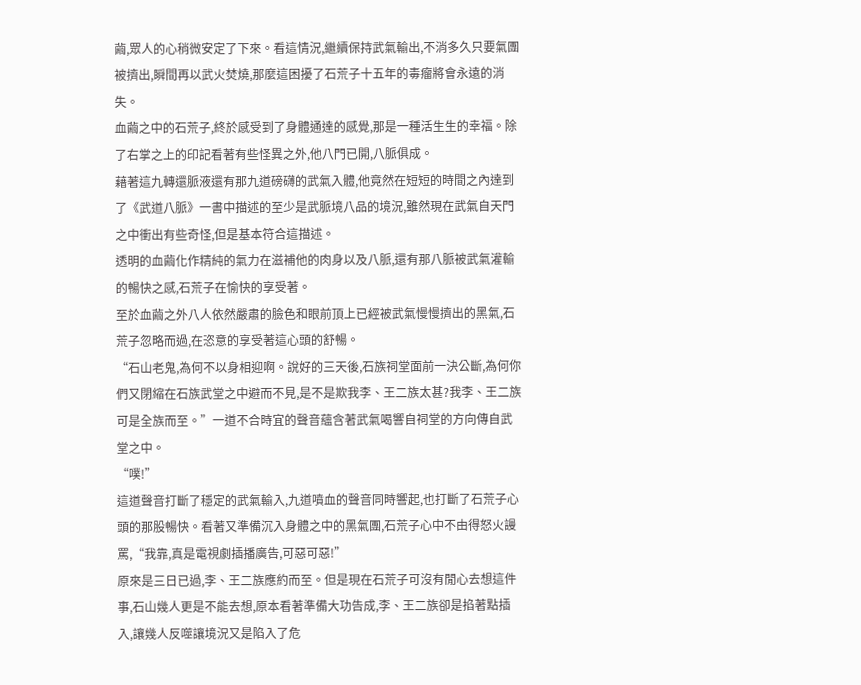繭,眾人的心稍微安定了下來。看這情況,繼續保持武氣輸出,不消多久只要氣團被擠出,瞬間再以武火焚燒,那麼這困擾了石荒子十五年的毒瘤將會永遠的消失。
血繭之中的石荒子,終於感受到了身體通達的感覺,那是一種活生生的幸福。除了右掌之上的印記看著有些怪異之外,他八門已開,八脈俱成。
藉著這九轉還脈液還有那九道磅礴的武氣入體,他竟然在短短的時間之內達到了《武道八脈》一書中描述的至少是武脈境八品的境況,雖然現在武氣自天門之中衝出有些奇怪,但是基本符合這描述。
透明的血繭化作精純的氣力在滋補他的肉身以及八脈,還有那八脈被武氣灌輸的暢快之感,石荒子在愉快的享受著。
至於血繭之外八人依然嚴肅的臉色和眼前頂上已經被武氣慢慢擠出的黑氣,石荒子忽略而過,在恣意的享受著這心頭的舒暢。
“石山老鬼,為何不以身相迎啊。說好的三天後,石族祠堂面前一決公斷,為何你們又閉縮在石族武堂之中避而不見,是不是欺我李、王二族太甚?我李、王二族可是全族而至。”一道不合時宜的聲音蘊含著武氣喝響自祠堂的方向傳自武堂之中。
“噗!”
這道聲音打斷了穩定的武氣輸入,九道噴血的聲音同時響起,也打斷了石荒子心頭的那股暢快。看著又準備沉入身體之中的黑氣團,石荒子心中不由得怒火謾罵,“我靠,真是電視劇插播廣告,可惡可惡!”
原來是三日已過,李、王二族應約而至。但是現在石荒子可沒有閒心去想這件事,石山幾人更是不能去想,原本看著準備大功告成,李、王二族卻是掐著點插入,讓幾人反噬讓境況又是陷入了危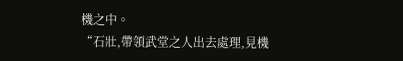機之中。
“石壯,帶領武堂之人出去處理,見機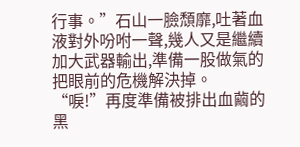行事。”石山一臉頹靡,吐著血液對外吩咐一聲,幾人又是繼續加大武器輸出,準備一股做氣的把眼前的危機解決掉。
“唳!”再度準備被排出血繭的黑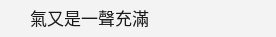氣又是一聲充滿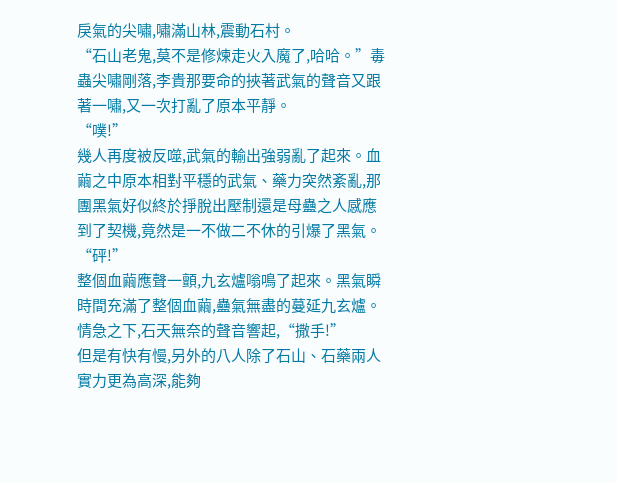戾氣的尖嘯,嘯滿山林,震動石村。
“石山老鬼,莫不是修煉走火入魔了,哈哈。”毒蟲尖嘯剛落,李貴那要命的挾著武氣的聲音又跟著一嘯,又一次打亂了原本平靜。
“噗!”
幾人再度被反噬,武氣的輸出強弱亂了起來。血繭之中原本相對平穩的武氣、藥力突然紊亂,那團黑氣好似終於掙脫出壓制還是母蠱之人感應到了契機,竟然是一不做二不休的引爆了黑氣。
“砰!”
整個血繭應聲一顫,九玄爐嗡鳴了起來。黑氣瞬時間充滿了整個血繭,蠱氣無盡的蔓延九玄爐。
情急之下,石天無奈的聲音響起,“撒手!”
但是有快有慢,另外的八人除了石山、石藥兩人實力更為高深,能夠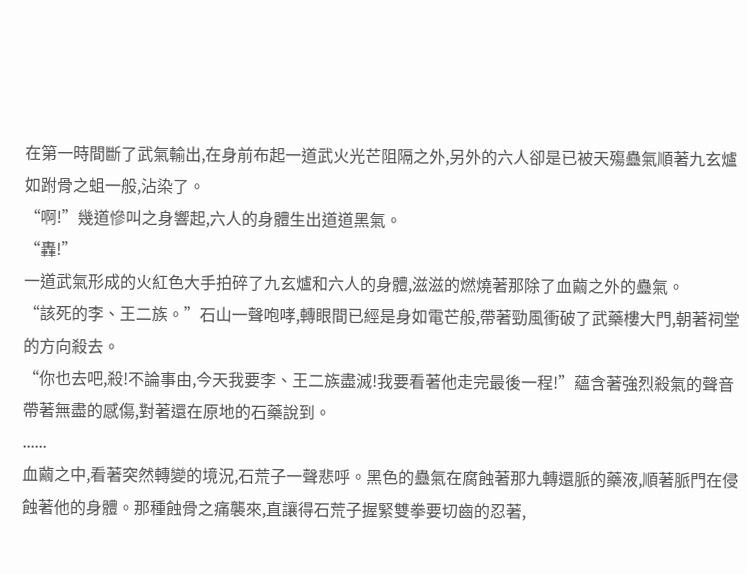在第一時間斷了武氣輸出,在身前布起一道武火光芒阻隔之外,另外的六人卻是已被天殤蠱氣順著九玄爐如跗骨之蛆一般,沾染了。
“啊!”幾道慘叫之身響起,六人的身體生出道道黑氣。
“轟!”
一道武氣形成的火紅色大手拍碎了九玄爐和六人的身體,滋滋的燃燒著那除了血繭之外的蠱氣。
“該死的李、王二族。”石山一聲咆哮,轉眼間已經是身如電芒般,帶著勁風衝破了武藥樓大門,朝著祠堂的方向殺去。
“你也去吧,殺!不論事由,今天我要李、王二族盡滅!我要看著他走完最後一程!”蘊含著強烈殺氣的聲音帶著無盡的感傷,對著還在原地的石藥說到。
......
血繭之中,看著突然轉變的境況,石荒子一聲悲呼。黑色的蠱氣在腐蝕著那九轉還脈的藥液,順著脈門在侵蝕著他的身體。那種蝕骨之痛襲來,直讓得石荒子握緊雙拳要切齒的忍著,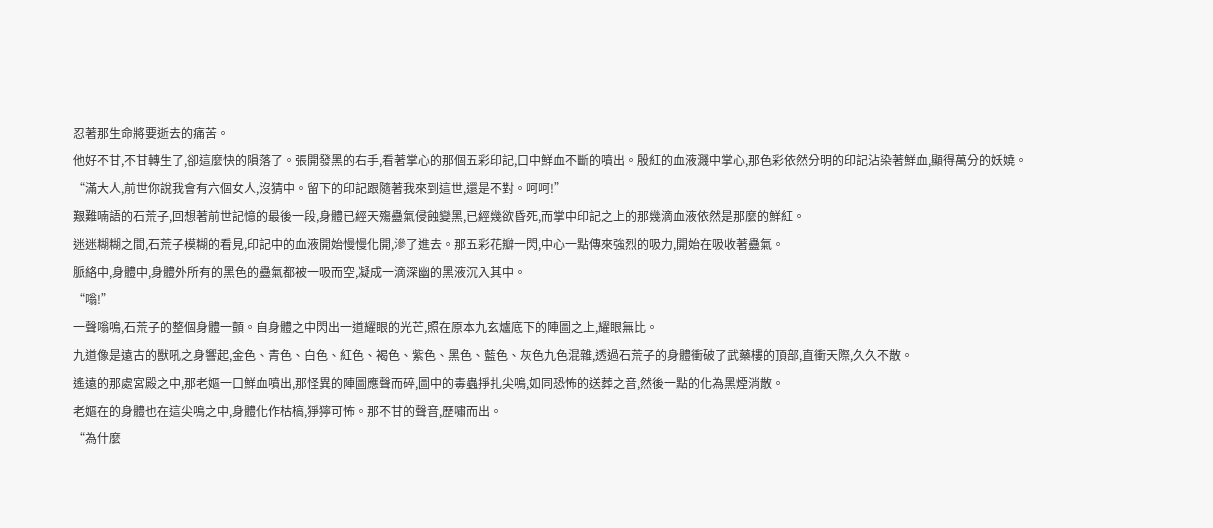忍著那生命將要逝去的痛苦。
他好不甘,不甘轉生了,卻這麼快的隕落了。張開發黑的右手,看著掌心的那個五彩印記,口中鮮血不斷的噴出。殷紅的血液濺中掌心,那色彩依然分明的印記沾染著鮮血,顯得萬分的妖嬈。
“滿大人,前世你說我會有六個女人,沒猜中。留下的印記跟隨著我來到這世,還是不對。呵呵!”
艱難喃語的石荒子,回想著前世記憶的最後一段,身體已經天殤蠱氣侵蝕變黑,已經幾欲昏死,而掌中印記之上的那幾滴血液依然是那麼的鮮紅。
迷迷糊糊之間,石荒子模糊的看見,印記中的血液開始慢慢化開,滲了進去。那五彩花瓣一閃,中心一點傳來強烈的吸力,開始在吸收著蠱氣。
脈絡中,身體中,身體外所有的黑色的蠱氣都被一吸而空,凝成一滴深幽的黑液沉入其中。
“嗡!”
一聲嗡鳴,石荒子的整個身體一顫。自身體之中閃出一道耀眼的光芒,照在原本九玄爐底下的陣圖之上,耀眼無比。
九道像是遠古的獸吼之身響起,金色、青色、白色、紅色、褐色、紫色、黑色、藍色、灰色九色混雜,透過石荒子的身體衝破了武藥樓的頂部,直衝天際,久久不散。
遙遠的那處宮殿之中,那老嫗一口鮮血噴出,那怪異的陣圖應聲而碎,圖中的毒蟲掙扎尖鳴,如同恐怖的送葬之音,然後一點的化為黑煙消散。
老嫗在的身體也在這尖鳴之中,身體化作枯槁,猙獰可怖。那不甘的聲音,歷嘯而出。
“為什麼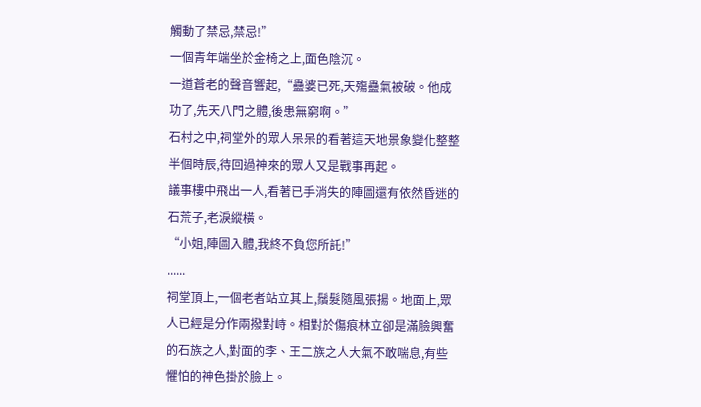觸動了禁忌,禁忌!”
一個青年端坐於金椅之上,面色陰沉。
一道蒼老的聲音響起,“蠱婆已死,天殤蠱氣被破。他成功了,先天八門之體,後患無窮啊。”
石村之中,祠堂外的眾人呆呆的看著這天地景象變化整整半個時辰,待回過神來的眾人又是戰事再起。
議事樓中飛出一人,看著已手消失的陣圖還有依然昏迷的石荒子,老淚縱橫。
“小姐,陣圖入體,我終不負您所託!”
......
祠堂頂上,一個老者站立其上,鬚髮隨風張揚。地面上,眾人已經是分作兩撥對峙。相對於傷痕林立卻是滿臉興奮的石族之人,對面的李、王二族之人大氣不敢喘息,有些懼怕的神色掛於臉上。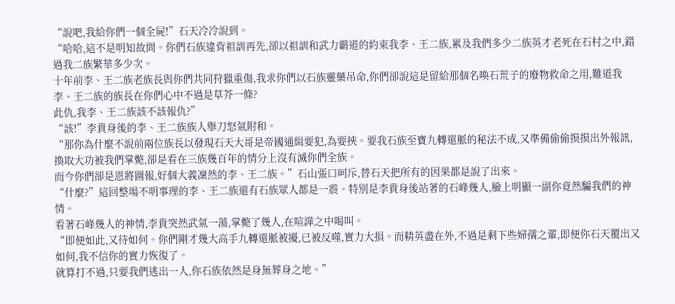“說吧,我給你們一個全屍!”石天冷冷說到。
“哈哈,這不是明知故問。你們石族違背祖訓再先,卻以祖訓和武力霸道的約束我李、王二族,累及我們多少二族英才老死在石村之中,錯過我二族繁華多少次。
十年前李、王二族老族長與你們共同狩獵重傷,我求你們以石族靈藥吊命,你們卻說這是留給那個名喚石荒子的廢物救命之用,難道我李、王二族的族長在你們心中不過是草芥一條?
此仇,我李、王二族該不該報仇?”
“該!”李貴身後的李、王二族族人舉刀怒氣附和。
“那你為什麼不說前兩位族長以發現石天大哥是帝國通緝要犯,為要挾。要我石族至寶九轉還脈的秘法不成,又準備偷偷摸摸出外報訊,換取大功被我們掌斃,卻是看在三族幾百年的情分上沒有滅你們全族。
而今你們卻是恩將圖報,好個大義凜然的李、王二族。”石山張口呵斥,替石天把所有的因果都是說了出來。
“什麼?”這回整場不明事理的李、王二族還有石族眾人都是一震。特別是李貴身後站著的石峰幾人,臉上明顯一副你竟然騙我們的神情。
看著石峰幾人的神情,李貴突然武氣一蕩,掌斃了幾人,在喧譁之中喝叫。
“即便如此,又待如何。你們剛才幾大高手九轉還脈被擾,已被反噬,實力大損。而精英盡在外,不過是剩下些婦孺之輩,即便你石天覆出又如何,我不信你的實力恢復了。
就算打不過,只要我們逃出一人,你石族依然是身無葬身之地。”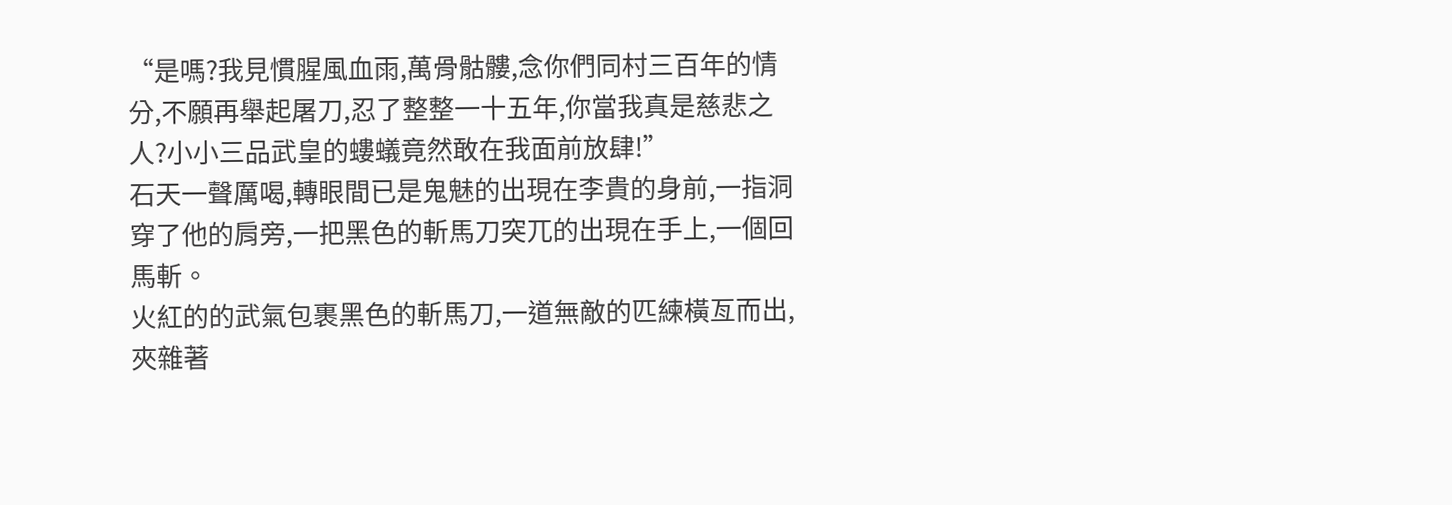“是嗎?我見慣腥風血雨,萬骨骷髏,念你們同村三百年的情分,不願再舉起屠刀,忍了整整一十五年,你當我真是慈悲之人?小小三品武皇的螻蟻竟然敢在我面前放肆!”
石天一聲厲喝,轉眼間已是鬼魅的出現在李貴的身前,一指洞穿了他的肩旁,一把黑色的斬馬刀突兀的出現在手上,一個回馬斬。
火紅的的武氣包裹黑色的斬馬刀,一道無敵的匹練橫亙而出,夾雜著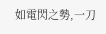如電閃之勢,一刀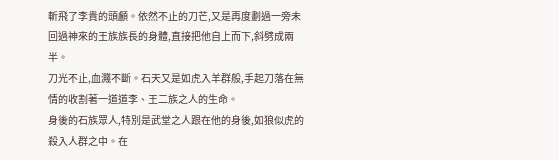斬飛了李貴的頭顱。依然不止的刀芒,又是再度劃過一旁未回過神來的王族族長的身體,直接把他自上而下,斜劈成兩半。
刀光不止,血濺不斷。石天又是如虎入羊群般,手起刀落在無情的收割著一道道李、王二族之人的生命。
身後的石族眾人,特別是武堂之人跟在他的身後,如狼似虎的殺入人群之中。在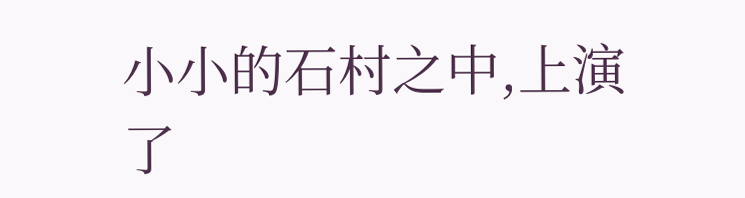小小的石村之中,上演了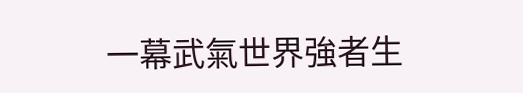一幕武氣世界強者生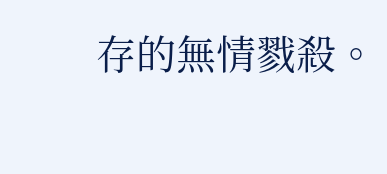存的無情戮殺。